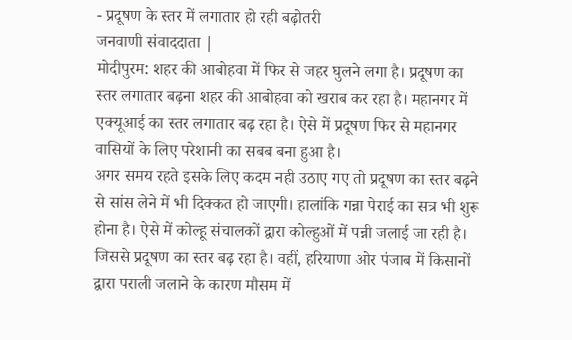- प्रदूषण के स्तर में लगातार हो रही बढ़ोतरी
जनवाणी संवाददाता |
मोदीपुरम: शहर की आबोहवा में फिर से जहर घुलने लगा है। प्रदूषण का स्तर लगातार बढ़ना शहर की आबोहवा को खराब कर रहा है। महानगर में एक्यूआई का स्तर लगातार बढ़ रहा है। ऐसे में प्रदूषण फिर से महानगर वासियों के लिए परेशानी का सबब बना हुआ है।
अगर समय रहते इसके लिए कदम नही उठाए गए तो प्रदूषण का स्तर बढ़ने से सांस लेने में भी दिक्कत हो जाएगी। हालांकि गन्ना पेराई का सत्र भी शुरू होना है। ऐसे में कोल्हू संचालकों द्वारा कोल्हुओं में पन्नी जलाई जा रही है। जिससे प्रदूषण का स्तर बढ़ रहा है। वहीं, हरियाणा ओर पंजाब में किसानों द्वारा पराली जलाने के कारण मौसम में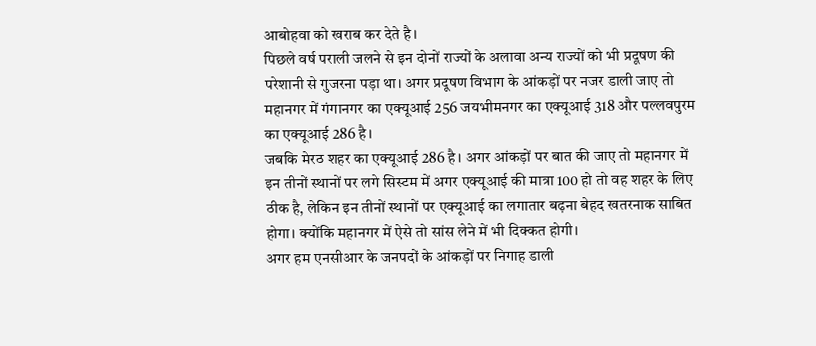आबोहवा को खराब कर देते है।
पिछले वर्ष पराली जलने से इन दोनों राज्यों के अलावा अन्य राज्यों को भी प्रदूषण की परेशानी से गुजरना पड़ा था। अगर प्रदूषण विभाग के आंकड़ों पर नजर डाली जाए तो महानगर में गंगानगर का एक्यूआई 256 जयभीमनगर का एक्यूआई 318 और पल्लवपुरम का एक्यूआई 286 है।
जबकि मेरठ शहर का एक्यूआई 286 है। अगर आंकड़ों पर बात की जाए तो महानगर में इन तीनों स्थानों पर लगे सिस्टम में अगर एक्यूआई की मात्रा 100 हो तो वह शहर के लिए ठीक है, लेकिन इन तीनों स्थानों पर एक्यूआई का लगातार बढ़ना बेहद खतरनाक साबित होगा। क्योंकि महानगर में ऐसे तो सांस लेने में भी दिक्कत होगी।
अगर हम एनसीआर के जनपदों के आंकड़ों पर निगाह डाली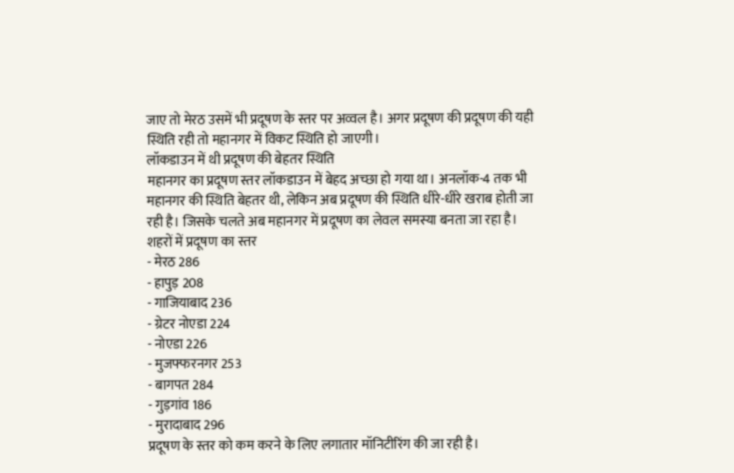जाए तो मेरठ उसमें भी प्रदूषण के स्तर पर अव्वल है। अगर प्रदूषण की प्रदूषण की यही स्थिति रही तो महानगर में विकट स्थिति हो जाएगी।
लॉकडाउन में थी प्रदूषण की बेहतर स्थिति
महानगर का प्रदूषण स्तर लॉकडाउन में बेहद अच्छा हो गया था। अनलॉक-4 तक भी महानगर की स्थिति बेहतर थी, लेकिन अब प्रदूषण की स्थिति धीरे-धीरे खराब होती जा रही है। जिसके चलते अब महानगर में प्रदूषण का लेवल समस्या बनता जा रहा है।
शहरों में प्रदूषण का स्तर
- मेरठ 286
- हापुड़ 208
- गाजियाबाद 236
- ग्रेटर नोएडा 224
- नोएडा 226
- मुजफ्फरनगर 253
- बागपत 284
- गुड़गांव 186
- मुरादाबाद 296
प्रदूषण के स्तर को कम करने के लिए लगातार मॉनिटीरिंग की जा रही है।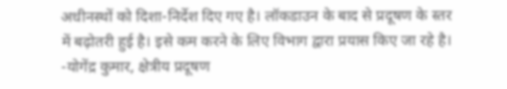अधीनस्थों को दिशा-निर्देश दिए गए है। लॉकडाउन के बाद से प्रदूषण के स्तर में बढ़ोतरी हुई है। इसे कम करने के लिए विभाग द्वारा प्रयास किए जा रहे है।
-योगेंद्र कुमार, क्षेत्रीय प्रदूषण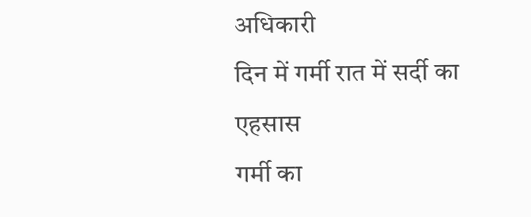अधिकारी
दिन में गर्मी रात में सर्दी का एहसास
गर्मी का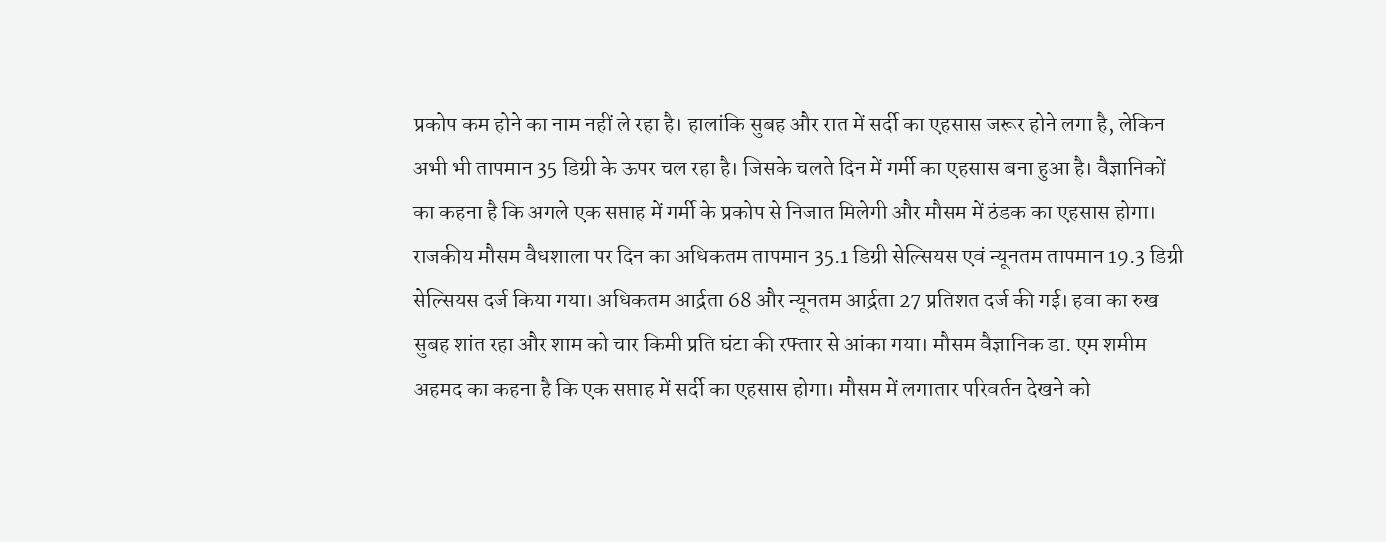प्रकोप कम होने का नाम नहीं ले रहा है। हालांकि सुबह और रात में सर्दी का एहसास जरूर होने लगा है, लेकिन अभी भी तापमान 35 डिग्री के ऊपर चल रहा है। जिसके चलते दिन में गर्मी का एहसास बना हुआ है। वैज्ञानिकों का कहना है कि अगले एक सप्ताह में गर्मी के प्रकोप से निजात मिलेगी और मौसम में ठंडक का एहसास होगा। राजकीय मौसम वैधशाला पर दिन का अधिकतम तापमान 35.1 डिग्री सेल्सियस एवं न्यूनतम तापमान 19.3 डिग्री सेल्सियस दर्ज किया गया। अधिकतम आर्द्रता 68 और न्यूनतम आर्द्रता 27 प्रतिशत दर्ज की गई। हवा का रुख सुबह शांत रहा और शाम को चार किमी प्रति घंटा की रफ्तार से आंका गया। मौसम वैज्ञानिक डा. एम शमीम अहमद का कहना है कि एक सप्ताह में सर्दी का एहसास होगा। मौसम में लगातार परिवर्तन देखने को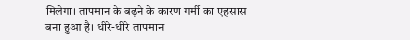मिलेगा। तापमान के बढ़ने के कारण गर्मी का एहसास बना हुआ है। धीरे-धीरे तापमान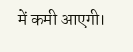में कमी आएगी।